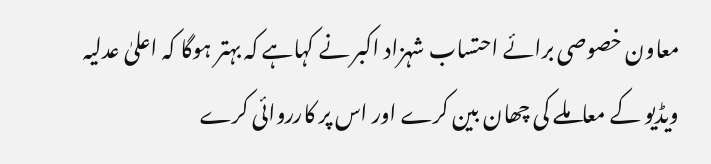معاون خصوصی برائے احتساب شہزاد اکبر نے کہاہے کہ بہتر ہوگا کہ اعلیٰ عدلیہ ویڈیو کے معاملے کی چھان بین کرے اور اس پر کارروائی کرے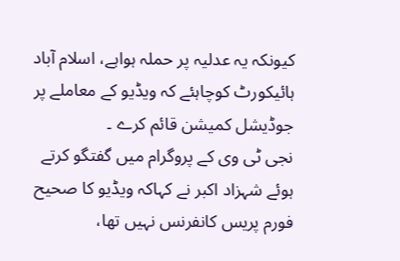کیونکہ یہ عدلیہ پر حملہ ہواہے، اسلام آباد ہائیکورٹ کوچاہئے کہ ویڈیو کے معاملے پر جوڈیشل کمیشن قائم کرے ۔
نجی ٹی وی کے پروگرام میں گفتگو کرتے ہوئے شہزاد اکبر نے کہاکہ ویڈیو کا صحیح فورم پریس کانفرنس نہیں تھا،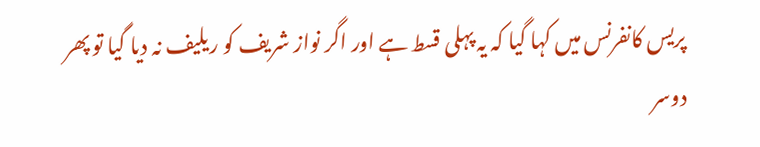پریس کانفرنس میں کہا گیا کہ یہ پہلی قسط ہے اور اگر نواز شریف کو ریلیف نہ دیا گیا تو پھر دوسر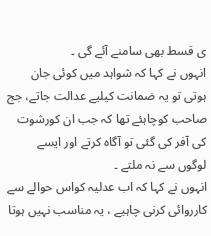ی قسط بھی سامنے آئے گی ۔
انہوں نے کہا کہ شواہد میں کوئی جان ہوتی تو یہ ضمانت کیلیے عدالت جاتے، جج صاحب کوچاہئے تھا کہ جب ان کورشوت کی آفر کی گئی تو آگاہ کرتے اور ایسے لوگوں سے نہ ملتے ۔
انہوں نے کہا کہ اب عدلیہ کواس حوالے سے کارروائی کرنی چاہیے ، یہ مناسب نہیں ہوتا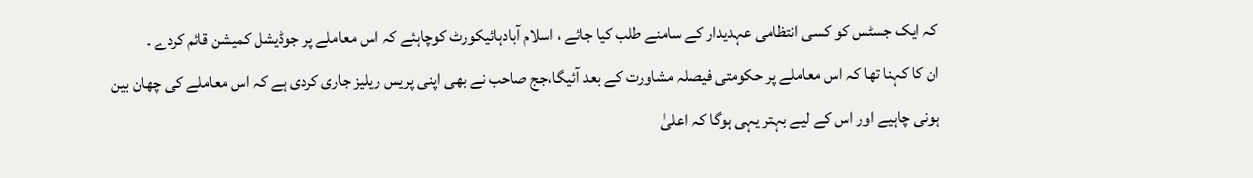کہ ایک جسٹس کو کسی انتظامی عہدیدار کے سامنے طلب کیا جائے ، اسلام آبادہائیکورٹ کوچاہئے کہ اس معاملے پر جوڈیشل کمیشن قائم کردے ۔
ان کا کہنا تھا کہ اس معاملے پر حکومتی فیصلہ مشاورت کے بعد آئیگا،جج صاحب نے بھی اپنی پریس ریلیز جاری کردی ہے کہ اس معاملے کی چھان بین ہونی چاہیے اور اس کے لیے بہتر یہی ہوگا کہ اعلیٰ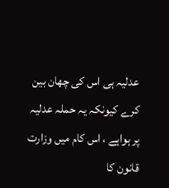عدلیہ ہی اس کی چھان بین کرے کیونکہ یہ حملہ عدلیہ پر ہواہے ، اس کام میں وزارت قانون کا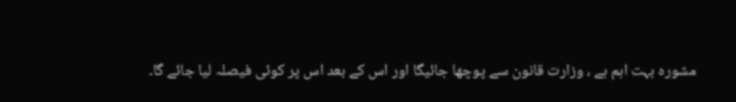مشورہ بہت اہم ہے ، وزارت قانون سے پوچھا جائیگا اور اس کے بعد اس پر کوئی فیصلہ لیا جائے گا۔